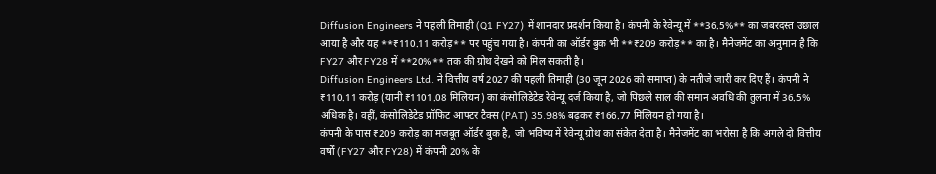Diffusion Engineers ने पहली तिमाही (Q1 FY27) में शानदार प्रदर्शन किया है। कंपनी के रेवेन्यू में **36.5%** का जबरदस्त उछाल आया है और यह **₹110.11 करोड़** पर पहुंच गया है। कंपनी का ऑर्डर बुक भी **₹209 करोड़** का है। मैनेजमेंट का अनुमान है कि FY27 और FY28 में **20%** तक की ग्रोथ देखने को मिल सकती है।
Diffusion Engineers Ltd. ने वित्तीय वर्ष 2027 की पहली तिमाही (30 जून 2026 को समाप्त) के नतीजे जारी कर दिए हैं। कंपनी ने ₹110.11 करोड़ (यानी ₹1101.08 मिलियन) का कंसोलिडेटेड रेवेन्यू दर्ज किया है, जो पिछले साल की समान अवधि की तुलना में 36.5% अधिक है। वहीं, कंसोलिडेटेड प्रॉफिट आफ्टर टैक्स (PAT) 35.98% बढ़कर ₹166.77 मिलियन हो गया है।
कंपनी के पास ₹209 करोड़ का मजबूत ऑर्डर बुक है, जो भविष्य में रेवेन्यू ग्रोथ का संकेत देता है। मैनेजमेंट का भरोसा है कि अगले दो वित्तीय वर्षों (FY27 और FY28) में कंपनी 20% के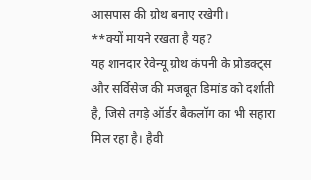आसपास की ग्रोथ बनाए रखेगी।
**क्यों मायने रखता है यह?
यह शानदार रेवेन्यू ग्रोथ कंपनी के प्रोडक्ट्स और सर्विसेज की मजबूत डिमांड को दर्शाती है, जिसे तगड़े ऑर्डर बैकलॉग का भी सहारा मिल रहा है। हैवी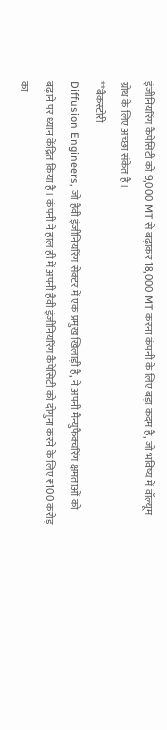इंजीनियरिंग कैपेसिटी को 9,000 MT से बढ़ाकर 18,000 MT करना कंपनी के लिए बड़ा कदम है, जो भविष्य में वॉल्यूम ग्रोथ के लिए अच्छा संकेत है।
**बैकस्टोरी
Diffusion Engineers, जो हैवी इंजीनियरिंग सेक्टर में एक प्रमुख खिलाड़ी है, ने अपनी मैन्युफैक्चरिंग क्षमताओं को बढ़ाने पर ध्यान केंद्रित किया है। कंपनी ने हाल ही में अपनी हैवी इंजीनियरिंग कैपेसिटी को दोगुना करने के लिए ₹100 करोड़ का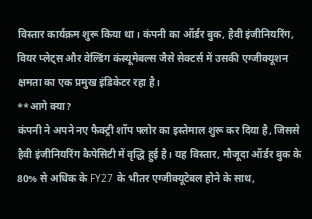विस्तार कार्यक्रम शुरू किया था। कंपनी का ऑर्डर बुक, हैवी इंजीनियरिंग, वियर प्लेट्स और वेल्डिंग कंस्यूमेबल्स जैसे सेक्टर्स में उसकी एग्जीक्यूशन क्षमता का एक प्रमुख इंडिकेटर रहा है।
**आगे क्या?
कंपनी ने अपने नए फैक्ट्री शॉप फ्लोर का इस्तेमाल शुरू कर दिया है, जिससे हैवी इंजीनियरिंग कैपेसिटी में वृद्धि हुई है। यह विस्तार, मौजूदा ऑर्डर बुक के 80% से अधिक के FY27 के भीतर एग्जीक्यूटेबल होने के साथ,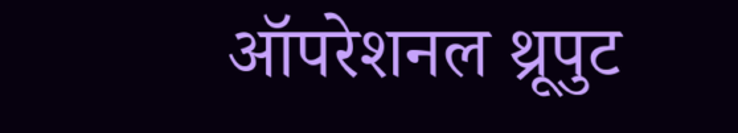ऑपरेशनल थ्रूपुट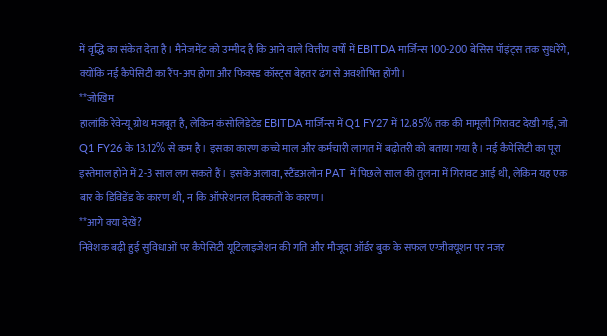में वृद्धि का संकेत देता है। मैनेजमेंट को उम्मीद है कि आने वाले वित्तीय वर्षों में EBITDA मार्जिन्स 100-200 बेसिस पॉइंट्स तक सुधरेंगे, क्योंकि नई कैपेसिटी का रैंप-अप होगा और फिक्स्ड कॉस्ट्स बेहतर ढंग से अवशोषित होंगी।
**जोखिम
हालांकि रेवेन्यू ग्रोथ मजबूत है, लेकिन कंसोलिडेटेड EBITDA मार्जिन्स में Q1 FY27 में 12.85% तक की मामूली गिरावट देखी गई, जो Q1 FY26 के 13.12% से कम है। इसका कारण कच्चे माल और कर्मचारी लागत में बढ़ोतरी को बताया गया है। नई कैपेसिटी का पूरा इस्तेमाल होने में 2-3 साल लग सकते हैं। इसके अलावा, स्टैंडअलोन PAT में पिछले साल की तुलना में गिरावट आई थी, लेकिन यह एक बार के डिविडेंड के कारण थी, न कि ऑपरेशनल दिक्कतों के कारण।
**आगे क्या देखें?
निवेशक बढ़ी हुई सुविधाओं पर कैपेसिटी यूटिलाइजेशन की गति और मौजूदा ऑर्डर बुक के सफल एग्जीक्यूशन पर नजर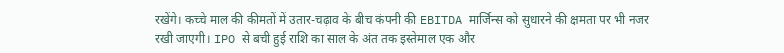रखेंगे। कच्चे माल की कीमतों में उतार-चढ़ाव के बीच कंपनी की EBITDA मार्जिन्स को सुधारने की क्षमता पर भी नजर रखी जाएगी। IPO से बची हुई राशि का साल के अंत तक इस्तेमाल एक और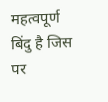महत्वपूर्ण बिंदु है जिस पर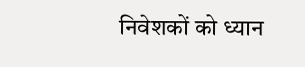निवेशकों को ध्यान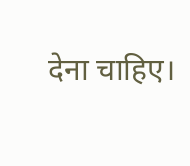देना चाहिए।